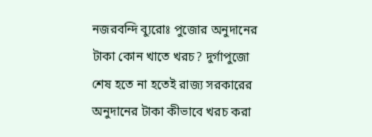নজরবন্দি ব্যুরোঃ পুজোর অনুদানের টাকা কোন খাতে খরচ? দুর্গাপুজো শেষ হতে না হতেই রাজ্য সরকারের অনুদানের টাকা কীভাবে খরচ করা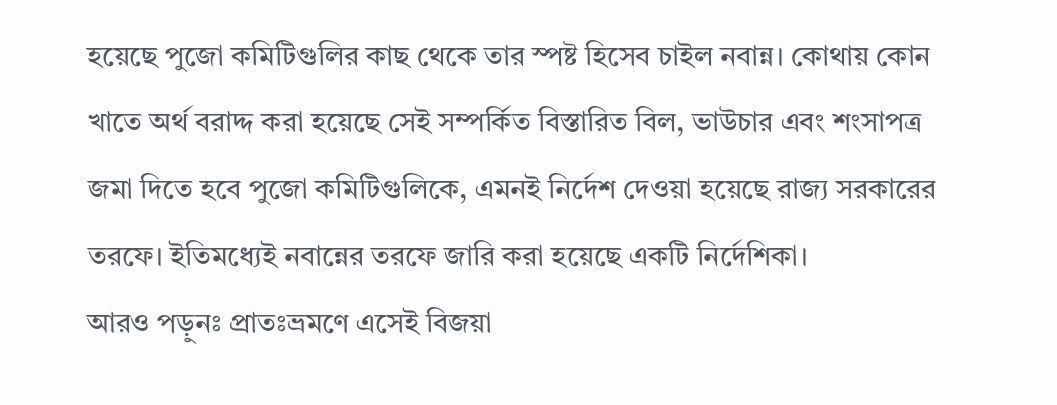হয়েছে পুজো কমিটিগুলির কাছ থেকে তার স্পষ্ট হিসেব চাইল নবান্ন। কোথায় কোন খাতে অর্থ বরাদ্দ করা হয়েছে সেই সম্পর্কিত বিস্তারিত বিল, ভাউচার এবং শংসাপত্র জমা দিতে হবে পুজো কমিটিগুলিকে, এমনই নির্দেশ দেওয়া হয়েছে রাজ্য সরকারের তরফে। ইতিমধ্যেই নবান্নের তরফে জারি করা হয়েছে একটি নির্দেশিকা।
আরও পড়ুনঃ প্রাতঃভ্রমণে এসেই বিজয়া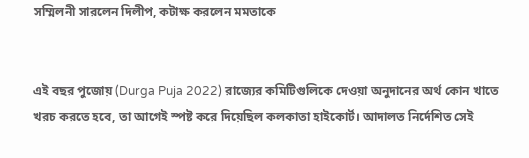সম্মিলনী সারলেন দিলীপ, কটাক্ষ করলেন মমতাকে


এই বছর পুজোয় (Durga Puja 2022) রাজ্যের কমিটিগুলিকে দেওয়া অনুদানের অর্থ কোন খাতে খরচ করতে হবে, তা আগেই স্পষ্ট করে দিয়েছিল কলকাতা হাইকোর্ট। আদালত নির্দেশিত সেই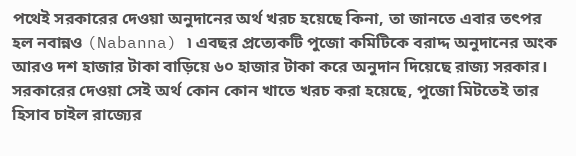পথেই সরকারের দেওয়া অনুদানের অর্থ খরচ হয়েছে কিনা, তা জানতে এবার তৎপর হল নবান্নও (Nabanna) ৷ এবছর প্রত্যেকটি পুজো কমিটিকে বরাদ্দ অনুদানের অংক আরও দশ হাজার টাকা বাড়িয়ে ৬০ হাজার টাকা করে অনুদান দিয়েছে রাজ্য সরকার। সরকারের দেওয়া সেই অর্থ কোন কোন খাতে খরচ করা হয়েছে, পুজো মিটতেই তার হিসাব চাইল রাজ্যের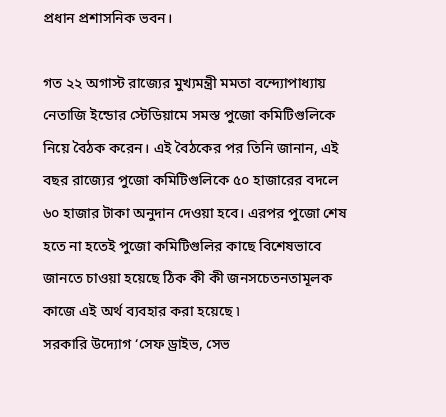প্রধান প্রশাসনিক ভবন।

গত ২২ অগাস্ট রাজ্যের মুখ্যমন্ত্রী মমতা বন্দ্যোপাধ্যায় নেতাজি ইন্ডোর স্টেডিয়ামে সমস্ত পুজো কমিটিগুলিকে নিয়ে বৈঠক করেন। এই বৈঠকের পর তিনি জানান, এই বছর রাজ্যের পুজো কমিটিগুলিকে ৫০ হাজারের বদলে ৬০ হাজার টাকা অনুদান দেওয়া হবে। এরপর পুজো শেষ হতে না হতেই পুজো কমিটিগুলির কাছে বিশেষভাবে জানতে চাওয়া হয়েছে ঠিক কী কী জনসচেতনতামূলক কাজে এই অর্থ ব্যবহার করা হয়েছে ৷
সরকারি উদ্যোগ ‘সেফ ড্রাইভ, সেভ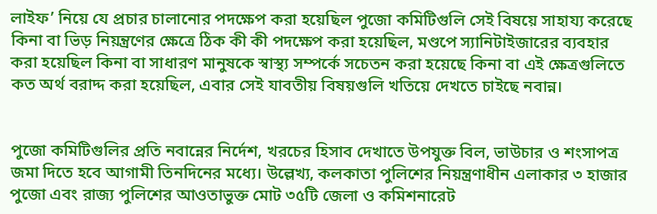লাইফ’ নিয়ে যে প্রচার চালানোর পদক্ষেপ করা হয়েছিল পুজো কমিটিগুলি সেই বিষয়ে সাহায্য করেছে কিনা বা ভিড় নিয়ন্ত্রণের ক্ষেত্রে ঠিক কী কী পদক্ষেপ করা হয়েছিল, মণ্ডপে স্যানিটাইজারের ব্যবহার করা হয়েছিল কিনা বা সাধারণ মানুষকে স্বাস্থ্য সম্পর্কে সচেতন করা হয়েছে কিনা বা এই ক্ষেত্রগুলিতে কত অর্থ বরাদ্দ করা হয়েছিল, এবার সেই যাবতীয় বিষয়গুলি খতিয়ে দেখতে চাইছে নবান্ন।


পুজো কমিটিগুলির প্রতি নবান্নের নির্দেশ, খরচের হিসাব দেখাতে উপযুক্ত বিল, ভাউচার ও শংসাপত্র জমা দিতে হবে আগামী তিনদিনের মধ্যে। উল্লেখ্য, কলকাতা পুলিশের নিয়ন্ত্রণাধীন এলাকার ৩ হাজার পুজো এবং রাজ্য পুলিশের আওতাভুক্ত মোট ৩৫টি জেলা ও কমিশনারেট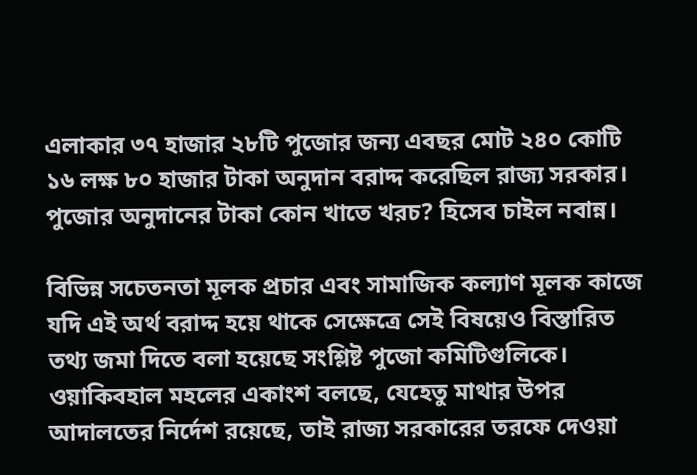এলাকার ৩৭ হাজার ২৮টি পুজোর জন্য এবছর মোট ২৪০ কোটি ১৬ লক্ষ ৮০ হাজার টাকা অনুদান বরাদ্দ করেছিল রাজ্য সরকার।
পুজোর অনুদানের টাকা কোন খাতে খরচ? হিসেব চাইল নবান্ন।

বিভিন্ন সচেতনতা মূলক প্রচার এবং সামাজিক কল্যাণ মূলক কাজে যদি এই অর্থ বরাদ্দ হয়ে থাকে সেক্ষেত্রে সেই বিষয়েও বিস্তারিত তথ্য জমা দিতে বলা হয়েছে সংশ্লিষ্ট পুজো কমিটিগুলিকে। ওয়াকিবহাল মহলের একাংশ বলছে, যেহেতু মাথার উপর আদালতের নির্দেশ রয়েছে, তাই রাজ্য সরকারের তরফে দেওয়া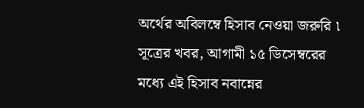অর্থের অবিলম্বে হিসাব নেওয়া জরুরি ৷ সূত্রের খবর, আগামী ১৫ ডিসেম্বরের মধ্যে এই হিসাব নবান্নের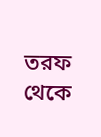তরফ থেকে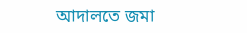আদালতে জমা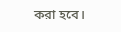করা হবে।